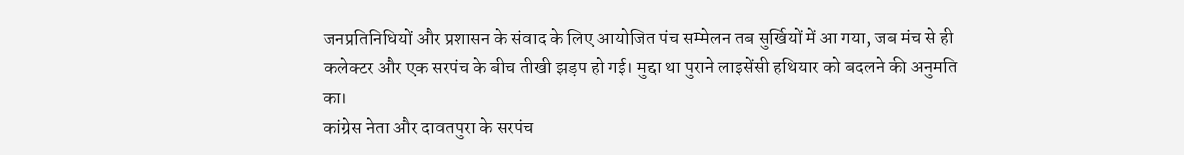जनप्रतिनिधियों और प्रशासन के संवाद के लिए आयोजित पंच सम्मेलन तब सुर्खियों में आ गया, जब मंच से ही कलेक्टर और एक सरपंच के बीच तीखी झड़प हो गई। मुद्दा था पुराने लाइसेंसी हथियार को बदलने की अनुमति का।
कांग्रेस नेता और दावतपुरा के सरपंच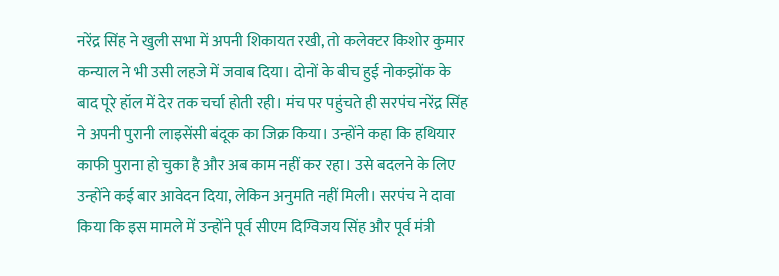नरेंद्र सिंह ने खुली सभा में अपनी शिकायत रखी, तो कलेक्टर किशोर कुमार कन्याल ने भी उसी लहजे में जवाब दिया। दोनों के बीच हुई नोकझोंक के बाद पूरे हॉल में देर तक चर्चा होती रही। मंच पर पहुंचते ही सरपंच नरेंद्र सिंह ने अपनी पुरानी लाइसेंसी बंदूक का जिक्र किया। उन्होंने कहा कि हथियार काफी पुराना हो चुका है और अब काम नहीं कर रहा। उसे बदलने के लिए उन्होंने कई बार आवेदन दिया, लेकिन अनुमति नहीं मिली। सरपंच ने दावा किया कि इस मामले में उन्होंने पूर्व सीएम दिग्विजय सिंह और पूर्व मंत्री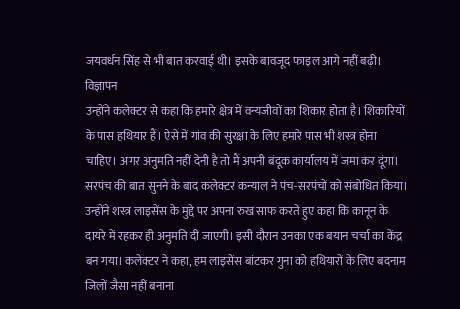जयवर्धन सिंह से भी बात करवाई थी। इसके बावजूद फाइल आगे नहीं बढ़ी।
विज्ञापन
उन्होंने कलेक्टर से कहा कि हमारे क्षेत्र में वन्यजीवों का शिकार होता है। शिकारियों के पास हथियार हैं। ऐसे में गांव की सुरक्षा के लिए हमारे पास भी शस्त्र होना चाहिए। अगर अनुमति नहीं देनी है तो मैं अपनी बंदूक कार्यालय में जमा कर दूंगा। सरपंच की बात सुनने के बाद कलेक्टर कन्याल ने पंच-सरपंचों को संबोधित किया। उन्होंने शस्त्र लाइसेंस के मुद्दे पर अपना रुख साफ करते हुए कहा कि कानून के दायरे में रहकर ही अनुमति दी जाएगी। इसी दौरान उनका एक बयान चर्चा का केंद्र बन गया। कलेक्टर ने कहा, हम लाइसेंस बांटकर गुना को हथियारों के लिए बदनाम जिलों जैसा नहीं बनाना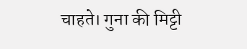चाहते। गुना की मिट्टी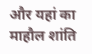और यहां का माहौल शांति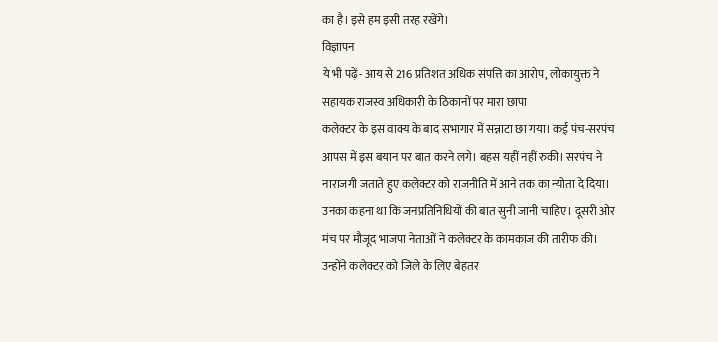का है। इसे हम इसी तरह रखेंगे।
विज्ञापन
ये भी पढ़ें- आय से 216 प्रतिशत अधिक संपत्ति का आरोप, लोकायुक्त ने सहायक राजस्व अधिकारी के ठिकानों पर मारा छापा
कलेक्टर के इस वाक्य के बाद सभागार में सन्नाटा छा गया। कई पंच-सरपंच आपस में इस बयान पर बात करने लगे। बहस यहीं नहीं रुकी। सरपंच ने नाराजगी जताते हुए कलेक्टर को राजनीति में आने तक का न्योता दे दिया। उनका कहना था कि जनप्रतिनिधियों की बात सुनी जानी चाहिए। दूसरी ओर मंच पर मौजूद भाजपा नेताओं ने कलेक्टर के कामकाज की तारीफ की। उन्होंने कलेक्टर को जिले के लिए बेहतर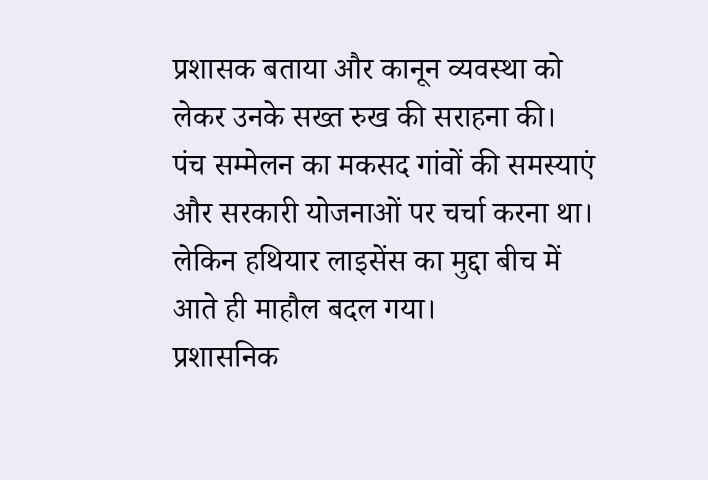प्रशासक बताया और कानून व्यवस्था को लेकर उनके सख्त रुख की सराहना की।
पंच सम्मेलन का मकसद गांवों की समस्याएं और सरकारी योजनाओं पर चर्चा करना था। लेकिन हथियार लाइसेंस का मुद्दा बीच में आते ही माहौल बदल गया।
प्रशासनिक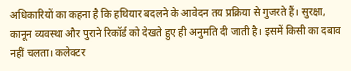अधिकारियों का कहना है कि हथियार बदलने के आवेदन तय प्रक्रिया से गुजरते हैं। सुरक्षा, कानून व्यवस्था और पुराने रिकॉर्ड को देखते हुए ही अनुमति दी जाती है। इसमें किसी का दबाव नहीं चलता। कलेक्टर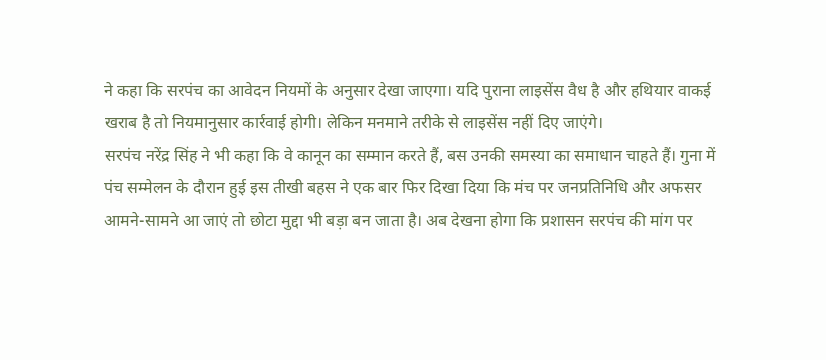ने कहा कि सरपंच का आवेदन नियमों के अनुसार देखा जाएगा। यदि पुराना लाइसेंस वैध है और हथियार वाकई खराब है तो नियमानुसार कार्रवाई होगी। लेकिन मनमाने तरीके से लाइसेंस नहीं दिए जाएंगे।
सरपंच नरेंद्र सिंह ने भी कहा कि वे कानून का सम्मान करते हैं, बस उनकी समस्या का समाधान चाहते हैं। गुना में पंच सम्मेलन के दौरान हुई इस तीखी बहस ने एक बार फिर दिखा दिया कि मंच पर जनप्रतिनिधि और अफसर आमने-सामने आ जाएं तो छोटा मुद्दा भी बड़ा बन जाता है। अब देखना होगा कि प्रशासन सरपंच की मांग पर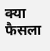क्या फैसला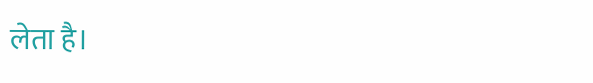लेता है।